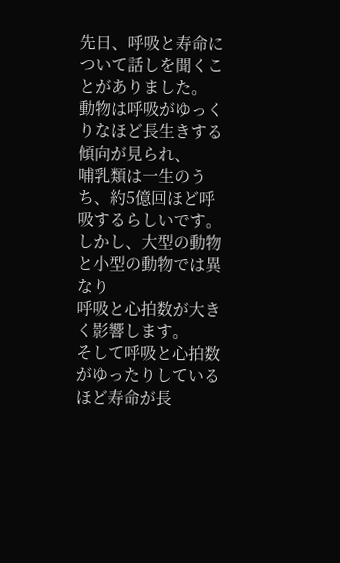先日、呼吸と寿命について話しを聞くことがありました。
動物は呼吸がゆっくりなほど長生きする傾向が見られ、
哺乳類は一生のうち、約5億回ほど呼吸するらしいです。
しかし、大型の動物と小型の動物では異なり
呼吸と心拍数が大きく影響します。
そして呼吸と心拍数がゆったりしているほど寿命が長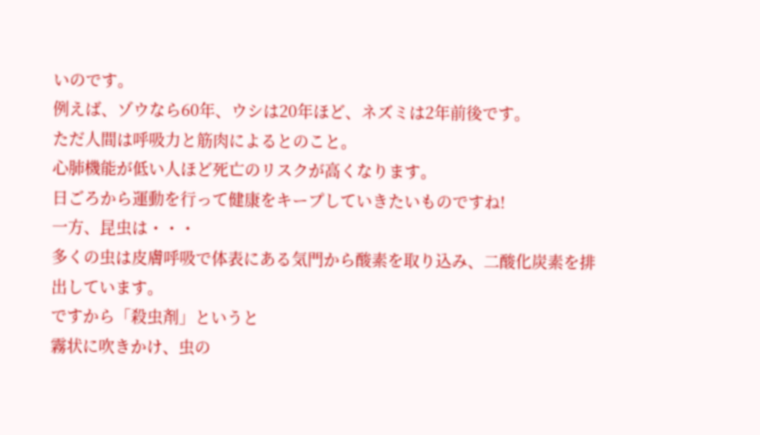いのです。
例えば、ゾウなら60年、ウシは20年ほど、ネズミは2年前後です。
ただ人間は呼吸力と筋肉によるとのこと。
心肺機能が低い人ほど死亡のリスクが高くなります。
日ごろから運動を行って健康をキープしていきたいものですね!
一方、昆虫は・・・
多くの虫は皮膚呼吸で体表にある気門から酸素を取り込み、二酸化炭素を排出しています。
ですから「殺虫剤」というと
霧状に吹きかけ、虫の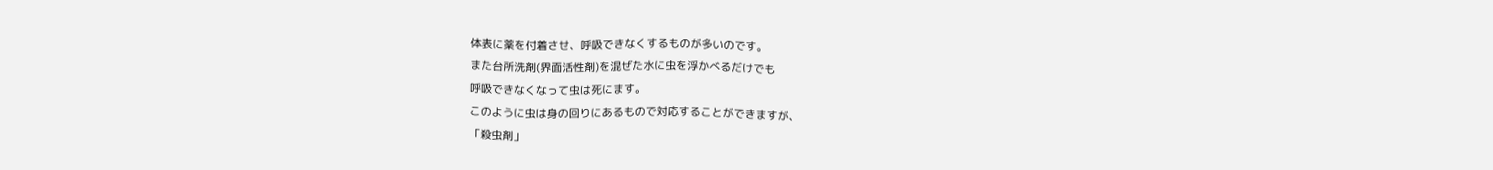体表に薬を付着させ、呼吸できなくするものが多いのです。
また台所洗剤(界面活性剤)を混ぜた水に虫を浮かべるだけでも
呼吸できなくなって虫は死にます。
このように虫は身の回りにあるもので対応することができますが、
「殺虫剤」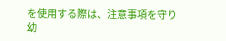を使用する際は、注意事項を守り
幼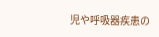児や呼吸器疾患の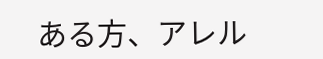ある方、アレル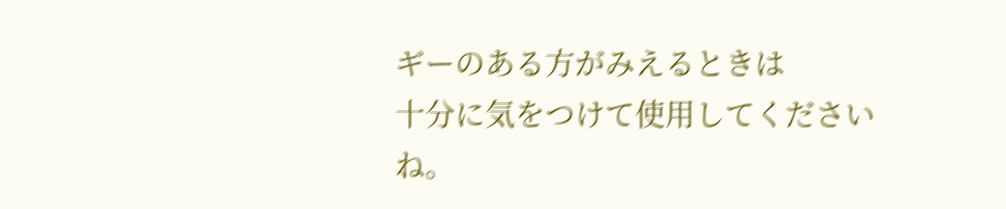ギーのある方がみえるときは
十分に気をつけて使用してくださいね。